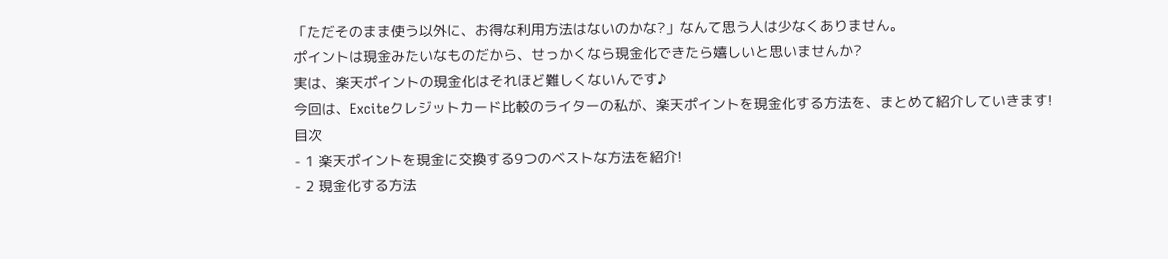「ただそのまま使う以外に、お得な利用方法はないのかな?」なんて思う人は少なくありません。
ポイントは現金みたいなものだから、せっかくなら現金化できたら嬉しいと思いませんか?
実は、楽天ポイントの現金化はそれほど難しくないんです♪
今回は、Exciteクレジットカード比較のライターの私が、楽天ポイントを現金化する方法を、まとめて紹介していきます!
目次
- 1 楽天ポイントを現金に交換する9つのベストな方法を紹介!
- 2 現金化する方法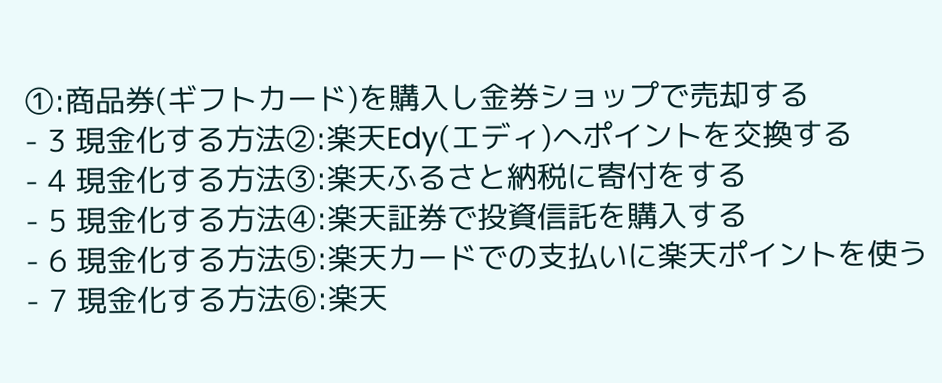①:商品券(ギフトカード)を購入し金券ショップで売却する
- 3 現金化する方法②:楽天Edy(エディ)へポイントを交換する
- 4 現金化する方法③:楽天ふるさと納税に寄付をする
- 5 現金化する方法④:楽天証券で投資信託を購入する
- 6 現金化する方法⑤:楽天カードでの支払いに楽天ポイントを使う
- 7 現金化する方法⑥:楽天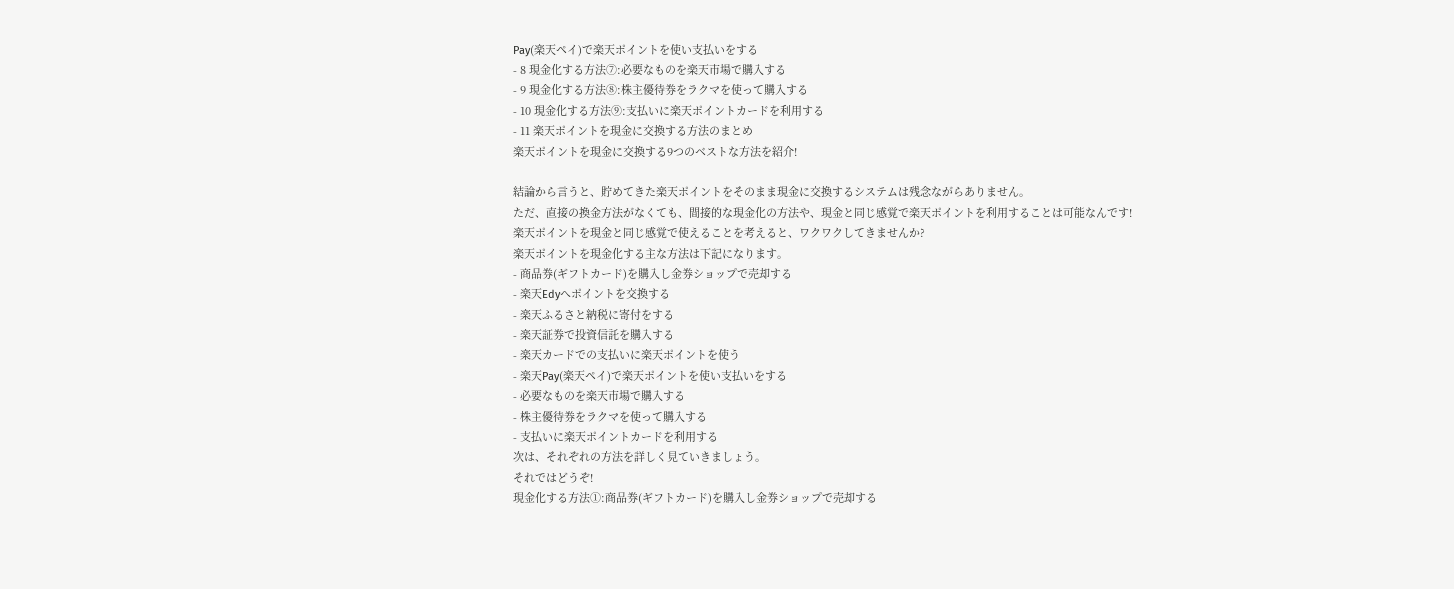Pay(楽天ペイ)で楽天ポイントを使い支払いをする
- 8 現金化する方法⑦:必要なものを楽天市場で購入する
- 9 現金化する方法⑧:株主優待券をラクマを使って購入する
- 10 現金化する方法⑨:支払いに楽天ポイントカードを利用する
- 11 楽天ポイントを現金に交換する方法のまとめ
楽天ポイントを現金に交換する9つのベストな方法を紹介!

結論から言うと、貯めてきた楽天ポイントをそのまま現金に交換するシステムは残念ながらありません。
ただ、直接の換金方法がなくても、間接的な現金化の方法や、現金と同じ感覚で楽天ポイントを利用することは可能なんです!
楽天ポイントを現金と同じ感覚で使えることを考えると、ワクワクしてきませんか?
楽天ポイントを現金化する主な方法は下記になります。
- 商品券(ギフトカード)を購入し金券ショップで売却する
- 楽天Edyへポイントを交換する
- 楽天ふるさと納税に寄付をする
- 楽天証券で投資信託を購入する
- 楽天カードでの支払いに楽天ポイントを使う
- 楽天Pay(楽天ペイ)で楽天ポイントを使い支払いをする
- 必要なものを楽天市場で購入する
- 株主優待券をラクマを使って購入する
- 支払いに楽天ポイントカードを利用する
次は、それぞれの方法を詳しく見ていきましょう。
それではどうぞ!
現金化する方法①:商品券(ギフトカード)を購入し金券ショップで売却する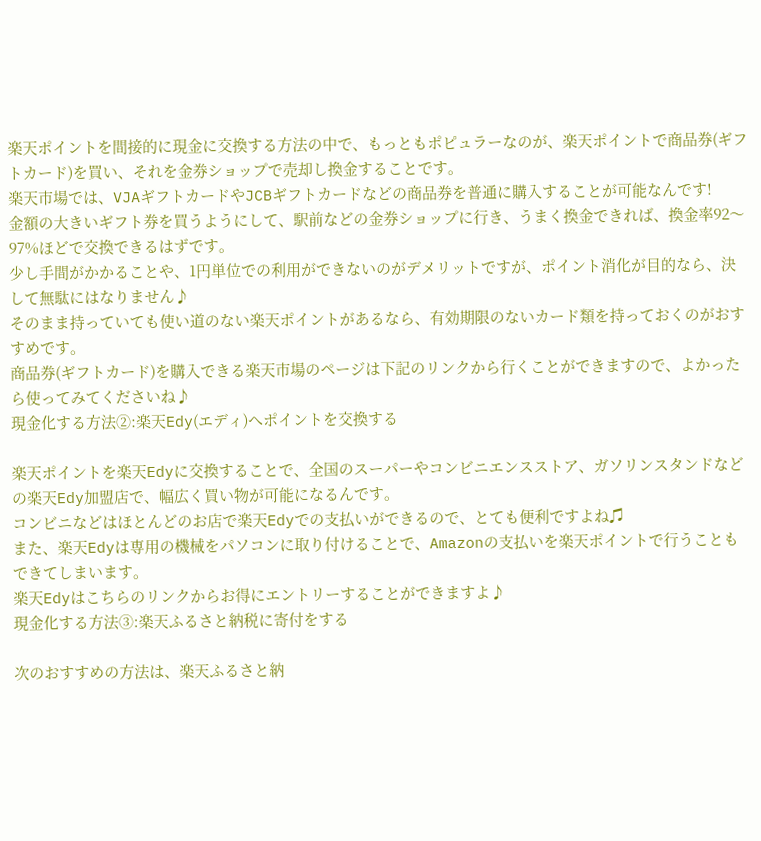楽天ポイントを間接的に現金に交換する方法の中で、もっともポピュラーなのが、楽天ポイントで商品券(ギフトカード)を買い、それを金券ショップで売却し換金することです。
楽天市場では、VJAギフトカードやJCBギフトカードなどの商品券を普通に購入することが可能なんです!
金額の大きいギフト券を買うようにして、駅前などの金券ショップに行き、うまく換金できれば、換金率92〜97%ほどで交換できるはずです。
少し手間がかかることや、1円単位での利用ができないのがデメリットですが、ポイント消化が目的なら、決して無駄にはなりません♪
そのまま持っていても使い道のない楽天ポイントがあるなら、有効期限のないカード類を持っておくのがおすすめです。
商品券(ギフトカード)を購入できる楽天市場のページは下記のリンクから行くことができますので、よかったら使ってみてくださいね♪
現金化する方法②:楽天Edy(エディ)へポイントを交換する

楽天ポイントを楽天Edyに交換することで、全国のスーパーやコンビニエンスストア、ガソリンスタンドなどの楽天Edy加盟店で、幅広く買い物が可能になるんです。
コンビニなどはほとんどのお店で楽天Edyでの支払いができるので、とても便利ですよね♫
また、楽天Edyは専用の機械をパソコンに取り付けることで、Amazonの支払いを楽天ポイントで行うこともできてしまいます。
楽天Edyはこちらのリンクからお得にエントリーすることができますよ♪
現金化する方法③:楽天ふるさと納税に寄付をする

次のおすすめの方法は、楽天ふるさと納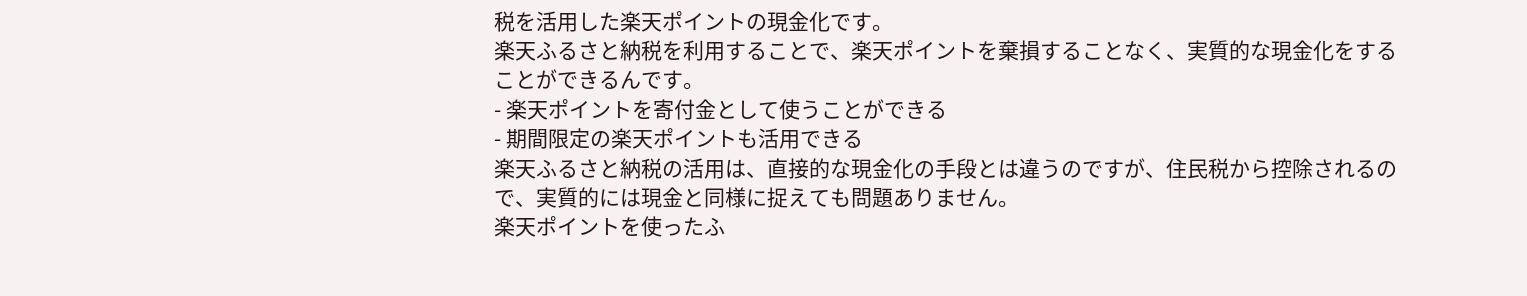税を活用した楽天ポイントの現金化です。
楽天ふるさと納税を利用することで、楽天ポイントを棄損することなく、実質的な現金化をすることができるんです。
- 楽天ポイントを寄付金として使うことができる
- 期間限定の楽天ポイントも活用できる
楽天ふるさと納税の活用は、直接的な現金化の手段とは違うのですが、住民税から控除されるので、実質的には現金と同様に捉えても問題ありません。
楽天ポイントを使ったふ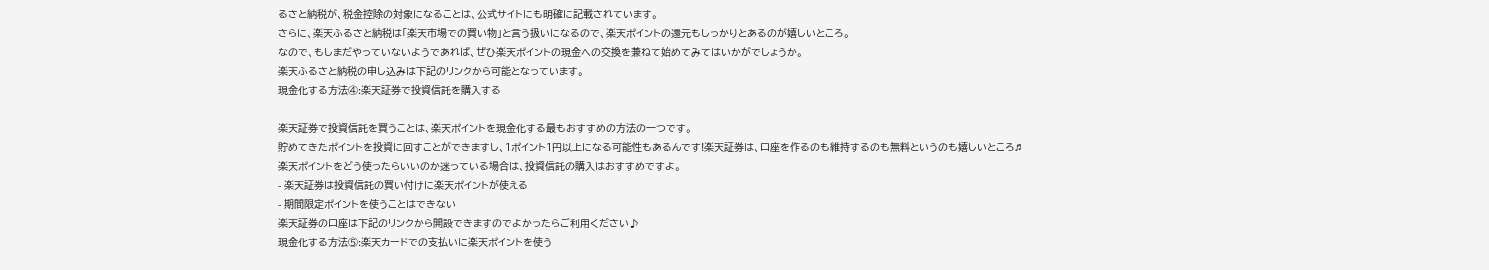るさと納税が、税金控除の対象になることは、公式サイトにも明確に記載されています。
さらに、楽天ふるさと納税は「楽天市場での買い物」と言う扱いになるので、楽天ポイントの還元もしっかりとあるのが嬉しいところ。
なので、もしまだやっていないようであれば、ぜひ楽天ポイントの現金への交換を兼ねて始めてみてはいかがでしょうか。
楽天ふるさと納税の申し込みは下記のリンクから可能となっています。
現金化する方法④:楽天証券で投資信託を購入する

楽天証券で投資信託を買うことは、楽天ポイントを現金化する最もおすすめの方法の一つです。
貯めてきたポイントを投資に回すことができますし、1ポイント1円以上になる可能性もあるんです!楽天証券は、口座を作るのも維持するのも無料というのも嬉しいところ♬
楽天ポイントをどう使ったらいいのか迷っている場合は、投資信託の購入はおすすめですよ。
- 楽天証券は投資信託の買い付けに楽天ポイントが使える
- 期間限定ポイントを使うことはできない
楽天証券の口座は下記のリンクから開設できますのでよかったらご利用ください♪
現金化する方法⑤:楽天カードでの支払いに楽天ポイントを使う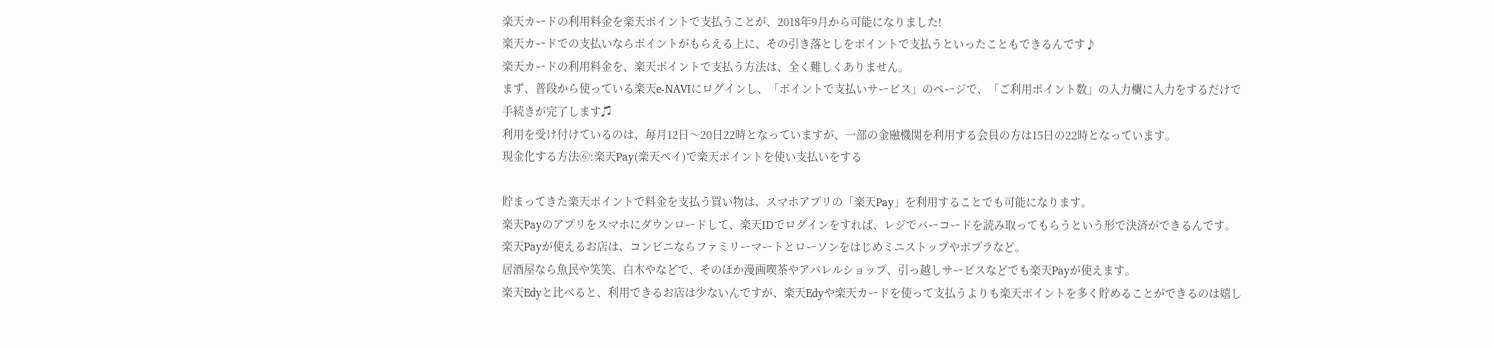楽天カードの利用料金を楽天ポイントで支払うことが、2018年9月から可能になりました!
楽天カードでの支払いならポイントがもらえる上に、その引き落としをポイントで支払うといったこともできるんです♪
楽天カードの利用料金を、楽天ポイントで支払う方法は、全く難しくありません。
まず、普段から使っている楽天e-NAVIにログインし、「ポイントで支払いサービス」のページで、「ご利用ポイント数」の入力欄に入力をするだけで手続きが完了します♫
利用を受け付けているのは、毎月12日〜20日22時となっていますが、一部の金融機関を利用する会員の方は15日の22時となっています。
現金化する方法⑥:楽天Pay(楽天ペイ)で楽天ポイントを使い支払いをする

貯まってきた楽天ポイントで料金を支払う買い物は、スマホアプリの「楽天Pay」を利用することでも可能になります。
楽天Payのアプリをスマホにダウンロードして、楽天IDでログインをすれば、レジでバーコードを読み取ってもらうという形で決済ができるんです。
楽天Payが使えるお店は、コンビニならファミリーマートとローソンをはじめミニストップやポプラなど。
居酒屋なら魚民や笑笑、白木やなどで、そのほか漫画喫茶やアパレルショップ、引っ越しサービスなどでも楽天Payが使えます。
楽天Edyと比べると、利用できるお店は少ないんですが、楽天Edyや楽天カードを使って支払うよりも楽天ポイントを多く貯めることができるのは嬉し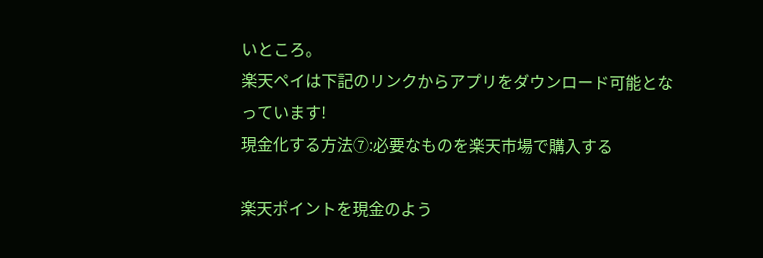いところ。
楽天ペイは下記のリンクからアプリをダウンロード可能となっています!
現金化する方法⑦:必要なものを楽天市場で購入する

楽天ポイントを現金のよう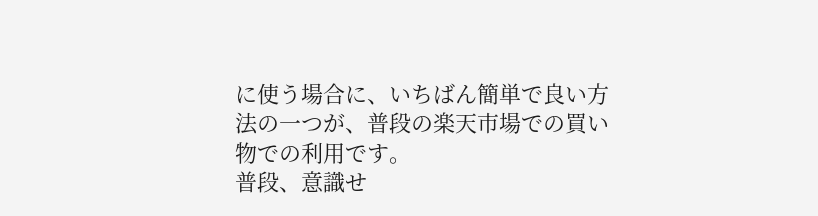に使う場合に、いちばん簡単で良い方法の一つが、普段の楽天市場での買い物での利用です。
普段、意識せ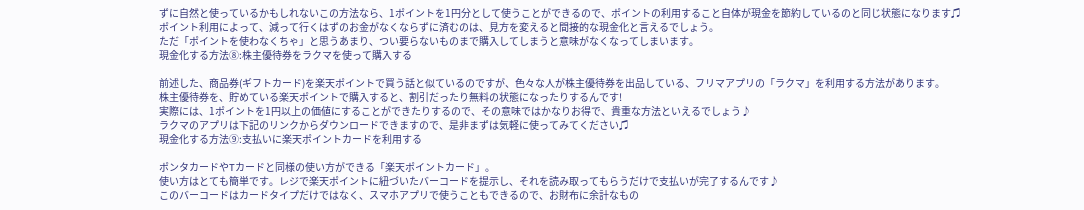ずに自然と使っているかもしれないこの方法なら、1ポイントを1円分として使うことができるので、ポイントの利用すること自体が現金を節約しているのと同じ状態になります♫
ポイント利用によって、減って行くはずのお金がなくならずに済むのは、見方を変えると間接的な現金化と言えるでしょう。
ただ「ポイントを使わなくちゃ」と思うあまり、つい要らないものまで購入してしまうと意味がなくなってしまいます。
現金化する方法⑧:株主優待券をラクマを使って購入する

前述した、商品券(ギフトカード)を楽天ポイントで買う話と似ているのですが、色々な人が株主優待券を出品している、フリマアプリの「ラクマ」を利用する方法があります。
株主優待券を、貯めている楽天ポイントで購入すると、割引だったり無料の状態になったりするんです!
実際には、1ポイントを1円以上の価値にすることができたりするので、その意味ではかなりお得で、貴重な方法といえるでしょう♪
ラクマのアプリは下記のリンクからダウンロードできますので、是非まずは気軽に使ってみてください♫
現金化する方法⑨:支払いに楽天ポイントカードを利用する

ポンタカードやTカードと同様の使い方ができる「楽天ポイントカード」。
使い方はとても簡単です。レジで楽天ポイントに紐づいたバーコードを提示し、それを読み取ってもらうだけで支払いが完了するんです♪
このバーコードはカードタイプだけではなく、スマホアプリで使うこともできるので、お財布に余計なもの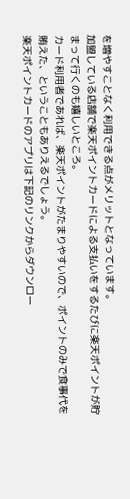を増やすことなく利用できる点がメリットとなっています。
加盟している店舗で楽天ポイントカードによる支払いをするたびに楽天ポイントが貯まって行くのも嬉しいところ。
カード利用者であれば、楽天ポイントがたまりやすいので、ポイントのみで食事代を賄えた、ということもありえるでしょう。
楽天ポイントカードのアプリは下記のリンクからダウンロー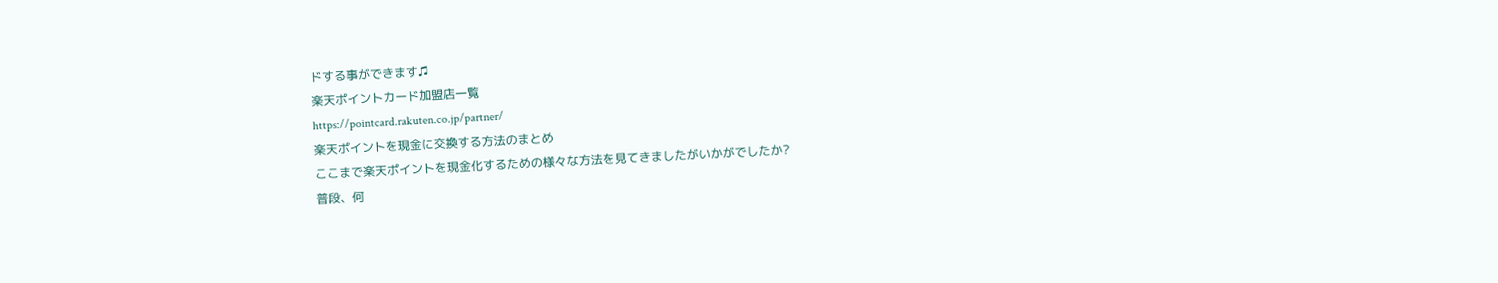ドする事ができます♫
楽天ポイントカード加盟店一覧
https://pointcard.rakuten.co.jp/partner/
楽天ポイントを現金に交換する方法のまとめ
ここまで楽天ポイントを現金化するための様々な方法を見てきましたがいかがでしたか?
普段、何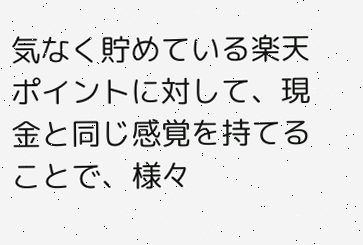気なく貯めている楽天ポイントに対して、現金と同じ感覚を持てることで、様々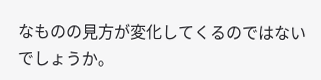なものの見方が変化してくるのではないでしょうか。